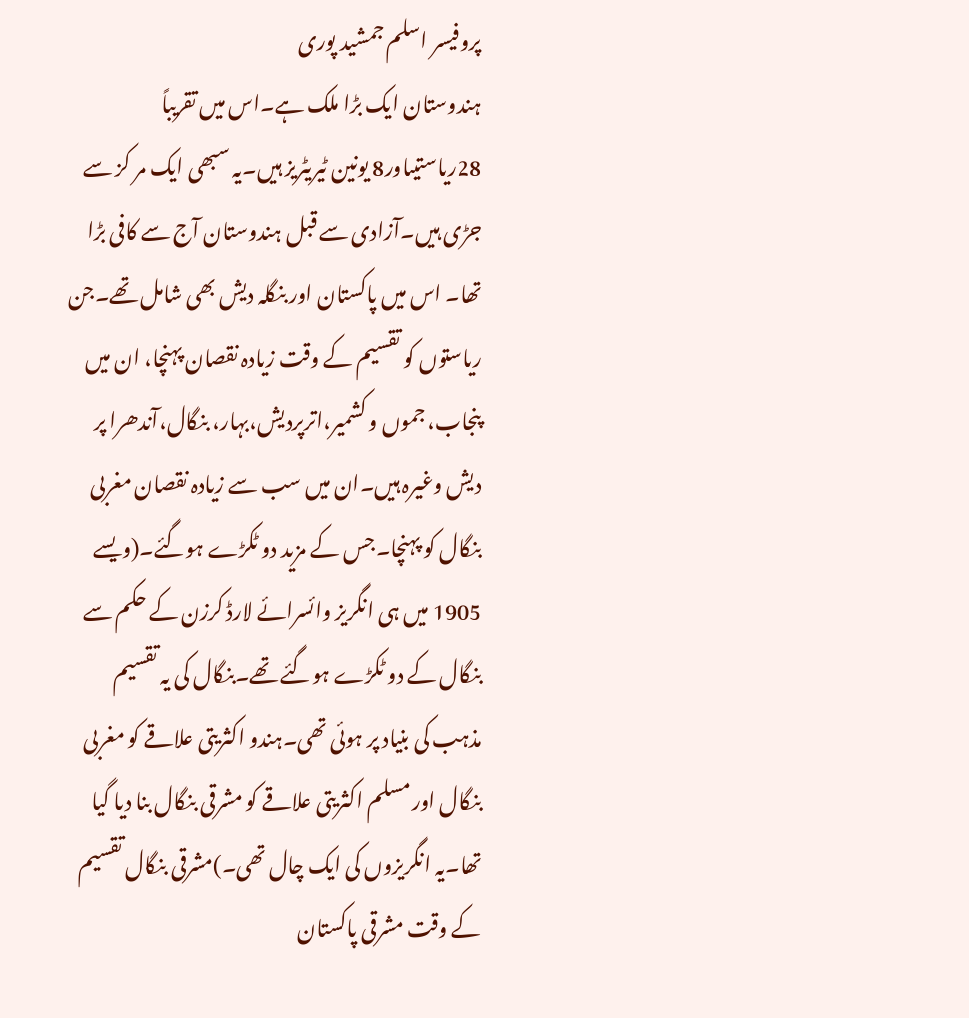پروفیسر اسلم جمشید پوری
ہندوستان ایک بڑا ملک ہے۔اس میں تقریباً 28ریاستیںاور8 یونین ٹیریٹریز ہیں۔یہ سبھی ایک مر کز سے جڑی ہیں۔آزادی سے قبل ہندوستان آج سے کافی بڑا تھا۔ اس میں پاکستان اور بنگلہ دیش بھی شامل تھے۔جن ریاستوں کو تقسیم کے وقت زیادہ نقصان پہنچا، ان میں پنجاب، جموں و کشمیر،اترپردیش،بہار، بنگال،آندھرا پر دیش وغیرہ ہیں۔ان میں سب سے زیادہ نقصان مغربی بنگال کو پہنچا۔جس کے مزید دو ٹکڑے ہوگئے۔(ویسے 1905 میں ہی انگریز وائسرائے لارڈ کرزن کے حکم سے بنگال کے دو ٹکڑے ہوگئے تھے۔بنگال کی یہ تقسیم مذہب کی بنیاد پر ہوئی تھی۔ہندو اکثریتی علاقے کو مغربی بنگال اور مسلم اکثریتی علاقے کو مشرقی بنگال بنا دیا گیا تھا۔یہ انگریزوں کی ایک چال تھی۔)مشرقی بنگال تقسیم کے وقت مشرقی پاکستان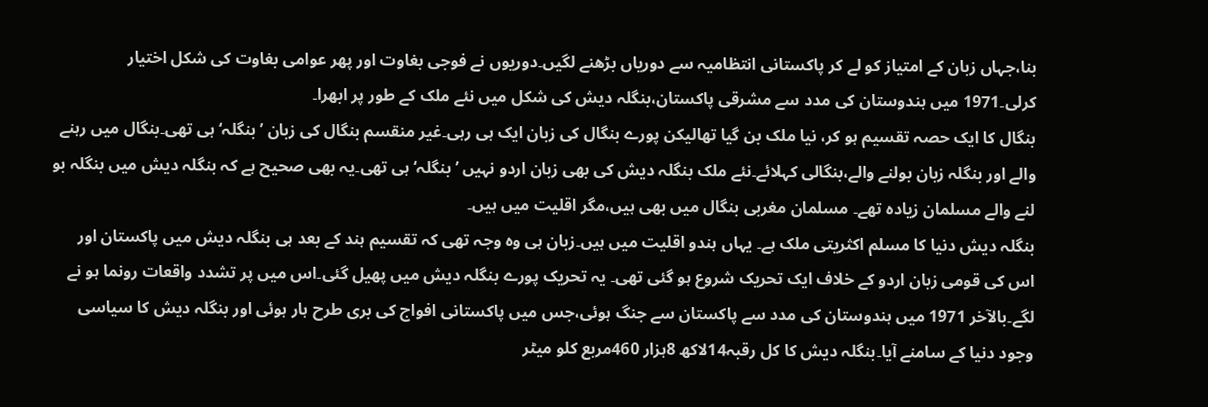بنا،جہاں زبان کے امتیاز کو لے کر پاکستانی انتظامیہ سے دوریاں بڑھنے لگیں۔دوریوں نے فوجی بغاوت اور پھر عوامی بغاوت کی شکل اختیار کرلی۔1971 میں ہندوستان کی مدد سے مشرقی پاکستان،بنگلہ دیش کی شکل میں نئے ملک کے طور پر ابھرا۔
بنگال کا ایک حصہ تقسیم ہو کر، نیا ملک بن گیا تھالیکن پورے بنگال کی زبان ایک ہی رہی۔غیر منقسم بنگال کی زبان ’بنگلہ‘ ہی تھی۔بنگال میں رہنے والے اور بنگلہ زبان بولنے والے،بنگالی کہلائے۔نئے ملک بنگلہ دیش کی بھی زبان اردو نہیں ’بنگلہ‘ ہی تھی۔یہ بھی صحیح ہے کہ بنگلہ دیش میں بنگلہ بو لنے والے مسلمان زیادہ تھے۔ مسلمان مغربی بنگال میں بھی ہیں،مگر اقلیت میں ہیں۔
بنگلہ دیش دنیا کا مسلم اکثریتی ملک ہے۔ یہاں ہندو اقلیت میں ہیں۔زبان ہی وہ وجہ تھی کہ تقسیم ہند کے بعد ہی بنگلہ دیش میں پاکستان اور اس کی قومی زبان اردو کے خلاف ایک تحریک شروع ہو گئی تھی۔ یہ تحریک پورے بنگلہ دیش میں پھیل گئی۔اس میں پر تشدد واقعات رونما ہو نے لگے۔بالآخر 1971 میں ہندوستان کی مدد سے پاکستان سے جنگ ہوئی،جس میں پاکستانی افواج کی بری طرح ہار ہوئی اور بنگلہ دیش کا سیاسی وجود دنیا کے سامنے آیا۔بنگلہ دیش کا کل رقبہ14لاکھ 8ہزار 460مربع کلو میٹر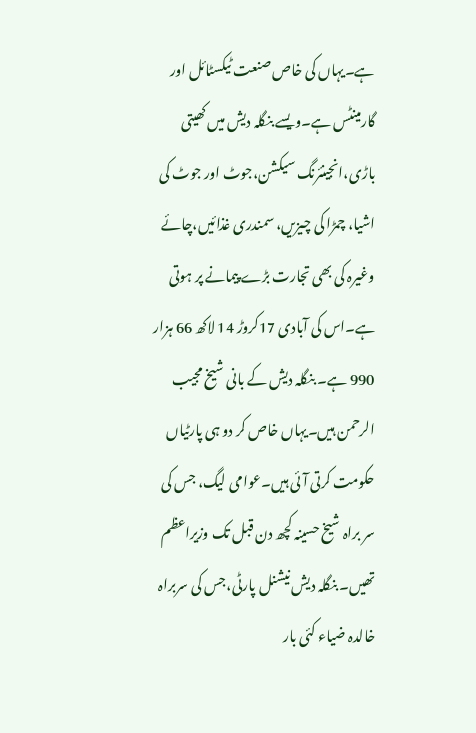ہے۔یہاں کی خاص صنعت ٹیکسٹائل اور گارمینٹس ہے۔ویسے بنگلہ دیش میں کھیتی باڑی،انجینئرنگ سیکشن،جوٹ اور جوٹ کی اشیا، چمڑا کی چیزیں، سمندری غذائیں،چائے وغیرہ کی بھی تجارت بڑے پیمانے پر ہوتی ہے۔اس کی آبادی 17کروڑ 14 لاکھ 66 ہزار 990 ہے۔ بنگلہ دیش کے بانی شیخ مجیب الرحمن ہیں۔یہاں خاص کر دو ہی پارٹیاں حکومت کرتی آئی ہیں۔عوامی لیگ، جس کی سر براہ شیخ حسینہ کچھ دن قبل تک وزیراعظم تھیں۔ بنگلہ دیش نیشنل پارٹی،جس کی سربراہ خالدہ ضیاء کئی بار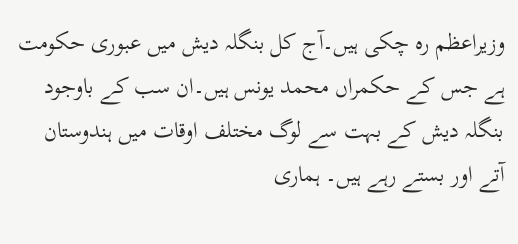وزیراعظم رہ چکی ہیں۔آج کل بنگلہ دیش میں عبوری حکومت ہے جس کے حکمراں محمد یونس ہیں۔ان سب کے باوجود بنگلہ دیش کے بہت سے لوگ مختلف اوقات میں ہندوستان آتے اور بستے رہے ہیں۔ ہماری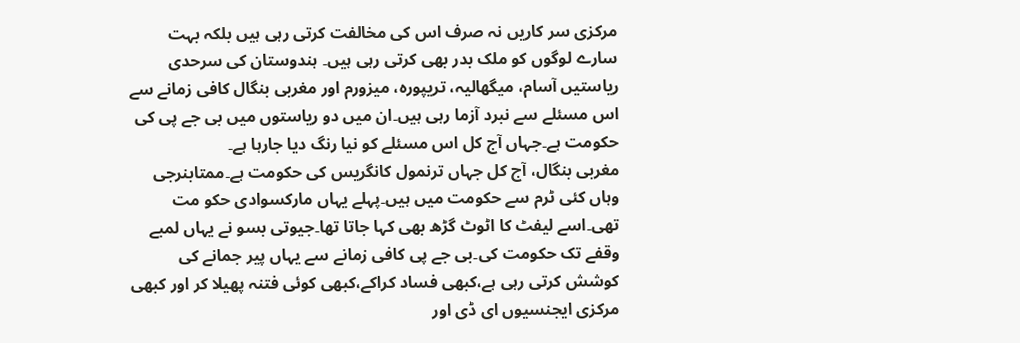مرکزی سر کاریں نہ صرف اس کی مخالفت کرتی رہی ہیں بلکہ بہت سارے لوگوں کو ملک بدر بھی کرتی رہی ہیں۔ ہندوستان کی سرحدی ریاستیں آسام، میگھالیہ، تریپورہ، میزورم اور مغربی بنگال کافی زمانے سے اس مسئلے سے نبرد آزما رہی ہیں۔ان میں دو ریاستوں میں بی جے پی کی حکومت ہے۔جہاں آج کل اس مسئلے کو نیا رنگ دیا جارہا ہے۔
مغربی بنگال، آج کل جہاں ترنمول کانگریس کی حکومت ہے۔ممتابنرجی وہاں کئی ٹرم سے حکومت میں ہیں۔پہلے یہاں مارکسوادی حکو مت تھی۔اسے لیفٹ کا اٹوٹ گڑھ بھی کہا جاتا تھا۔جیوتی بسو نے یہاں لمبے وقفے تک حکومت کی۔بی جے پی کافی زمانے سے یہاں پیر جمانے کی کوشش کرتی رہی ہے،کبھی فساد کراکے،کبھی کوئی فتنہ پھیلا کر اور کبھی مرکزی ایجنسیوں ای ڈی اور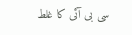سی بی آئی کا غلط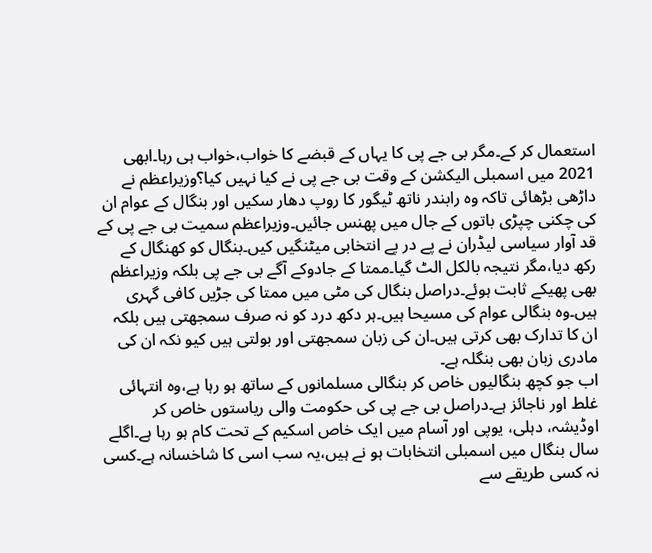استعمال کر کے۔مگر بی جے پی کا یہاں کے قبضے کا خواب،خواب ہی رہا۔ابھی 2021 میں اسمبلی الیکشن کے وقت بی جے پی نے کیا نہیں کیا؟وزیراعظم نے داڑھی بڑھائی تاکہ وہ رابندر ناتھ ٹیگور کا روپ دھار سکیں اور بنگال کے عوام ان کی چکنی چپڑی باتوں کے جال میں پھنس جائیں۔وزیراعظم سمیت بی جے پی کے قد آوار سیاسی لیڈران نے پے در پے انتخابی میٹنگیں کیں۔بنگال کو کھنگال کے رکھ دیا،مگر نتیجہ بالکل الٹ گیا۔ممتا کے جادوکے آگے بی جے پی بلکہ وزیراعظم بھی پھیکے ثابت ہوئے۔دراصل بنگال کی مٹی میں ممتا کی جڑیں کافی گہری ہیں۔وہ بنگالی عوام کی مسیحا ہیں۔ہر دکھ درد کو نہ صرف سمجھتی ہیں بلکہ ان کا تدارک بھی کرتی ہیں۔ان کی زبان سمجھتی اور بولتی ہیں کیو نکہ ان کی مادری زبان بھی بنگلہ ہے۔
اب جو کچھ بنگالیوں خاص کر بنگالی مسلمانوں کے ساتھ ہو رہا ہے،وہ انتہائی غلط اور ناجائز ہے۔دراصل بی جے پی کی حکومت والی ریاستوں خاص کر اوڈیشہ، دہلی، یوپی اور آسام میں ایک خاص اسکیم کے تحت کام ہو رہا ہے۔اگلے سال بنگال میں اسمبلی انتخابات ہو نے ہیں،یہ سب اسی کا شاخسانہ ہے۔کسی نہ کسی طریقے سے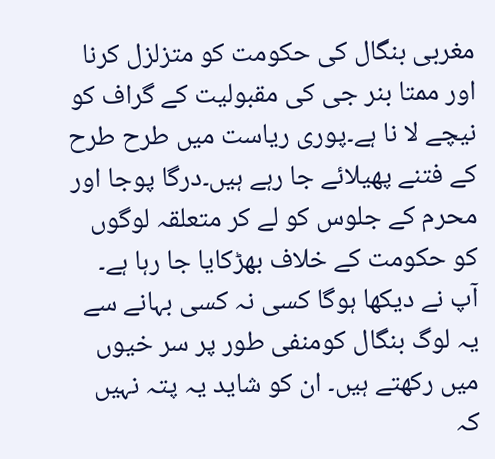مغربی بنگال کی حکومت کو متزلزل کرنا اور ممتا بنر جی کی مقبولیت کے گراف کو نیچے لا نا ہے۔پوری ریاست میں طرح طرح کے فتنے پھیلائے جا رہے ہیں۔درگا پوجا اور محرم کے جلوس کو لے کر متعلقہ لوگوں کو حکومت کے خلاف بھڑکایا جا رہا ہے۔ آپ نے دیکھا ہوگا کسی نہ کسی بہانے سے یہ لوگ بنگال کومنفی طور پر سر خیوں میں رکھتے ہیں۔ ان کو شاید یہ پتہ نہیں کہ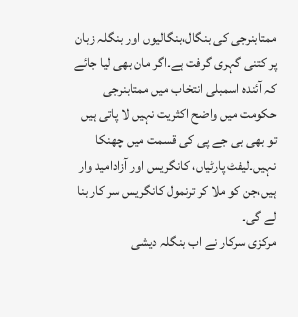ممتابنرجی کی بنگال،بنگالیوں اور بنگلہ زبان پر کتنی گہری گرفت ہے۔اگر مان بھی لیا جائے کہ آئندہ اسمبلی انتخاب میں ممتابنرجی حکومت میں واضح اکثریت نہیں لا پاتی ہیں تو بھی بی جے پی کی قسمت میں چھنکا نہیں۔لیفٹ پارٹیاں، کانگریس اور آزادامید وار ہیں،جن کو ملا کر ترنمول کانگریس سر کار بنا لے گی۔
مرکزی سرکار نے اب بنگلہ دیشی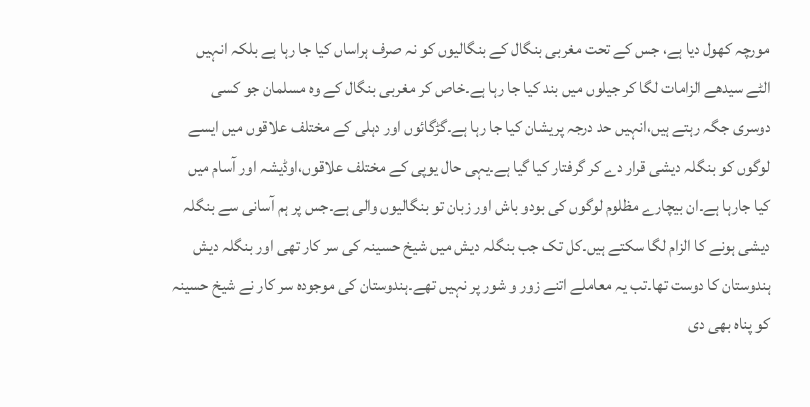مورچہ کھول دیا ہے، جس کے تحت مغربی بنگال کے بنگالیوں کو نہ صرف ہراساں کیا جا رہا ہے بلکہ انہیں الٹے سیدھے الزامات لگا کر جیلوں میں بند کیا جا رہا ہے۔خاص کر مغربی بنگال کے وہ مسلمان جو کسی دوسری جگہ رہتے ہیں،انہیں حد درجہ پریشان کیا جا رہا ہے۔گڑگائوں اور دہلی کے مختلف علاقوں میں ایسے لوگوں کو بنگلہ دیشی قرار دے کر گرفتار کیا گیا ہے۔یہی حال یوپی کے مختلف علاقوں،اوڈیشہ اور آسام میں کیا جارہا ہے۔ان بیچارے مظلوم لوگوں کی بودو باش اور زبان تو بنگالیوں والی ہے۔جس پر ہم آسانی سے بنگلہ دیشی ہونے کا الزام لگا سکتے ہیں۔کل تک جب بنگلہ دیش میں شیخ حسینہ کی سر کار تھی اور بنگلہ دیش ہندوستان کا دوست تھا۔تب یہ معاملے اتنے زور و شور پر نہیں تھے۔ہندوستان کی موجودہ سر کار نے شیخ حسینہ کو پناہ بھی دی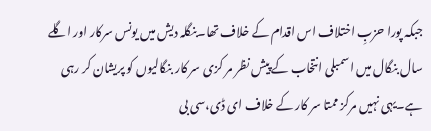جبکہ پورا حزبِ اختلاف اس اقدام کے خلاف تھا۔بنگلہ دیش میں یونس سرکار اور اگلے سال بنگال میں اسمبلی انتخاب کے پیش نظر مر کزی سر کار بنگالیوں کو پریشان کر رہی ہے۔یہی نہیں مرکز ممتا سر کار کے خلاف ای ڈی،سی بی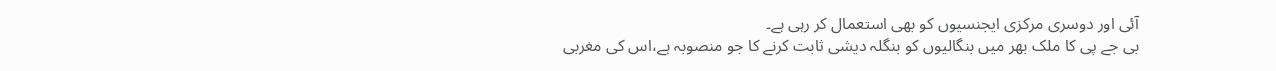آئی اور دوسری مرکزی ایجنسیوں کو بھی استعمال کر رہی ہے۔
بی جے پی کا ملک بھر میں بنگالیوں کو بنگلہ دیشی ثابت کرنے کا جو منصوبہ ہے،اس کی مغربی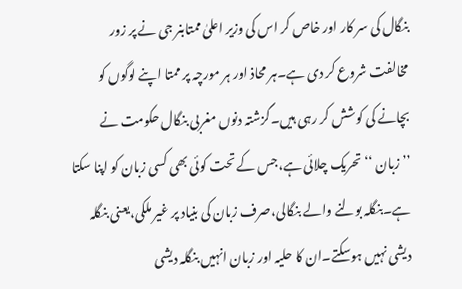بنگال کی سر کار اور خاص کر اس کی وزیر اعلیٰ ممتابنر جی نے پر زور مخالفت شروع کر دی ہے۔ہر محاذ اور ہر مورچہ پر ممتا اپنے لوگوں کو بچانے کی کوشش کر رہی ہیں۔گزشتہ دنوں مغربی بنگال حکومت نے ’’زبان ‘‘ تحریک چلائی ہے،جس کے تحت کوئی بھی کسی زبان کو اپنا سکتا ہے۔بنگلہ بولنے والے بنگالی،صرف زبان کی بنیاد پر غیر ملکی،یعنی بنگلہ دیشی نہیں ہوسکتے۔ان کا حلیہ اور زبان انہیں بنگلہ دیشی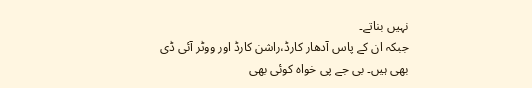نہیں بناتے۔
جبکہ ان کے پاس آدھار کارڈ،راشن کارڈ اور ووٹر آئی ڈی بھی ہیں۔ بی جے پی خواہ کوئی بھی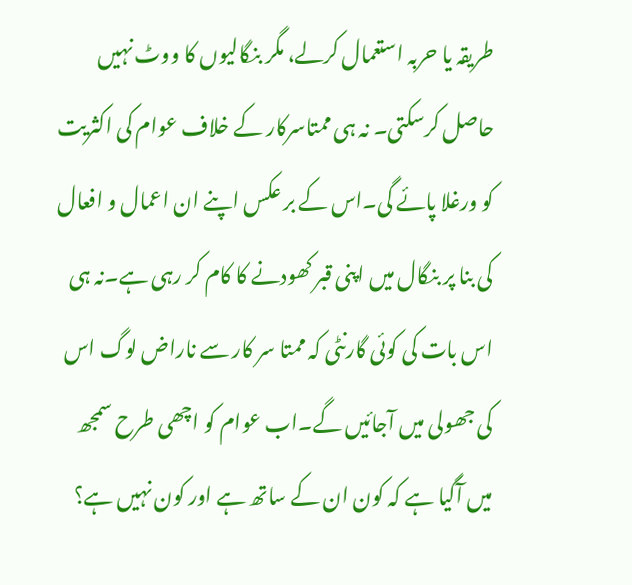طریقہ یا حربہ استعمال کرلے، مگر بنگالیوں کا ووٹ نہیں حاصل کرسکتی۔ نہ ہی ممتاسرکار کے خلاف عوام کی اکثریت کو ورغلا پائے گی۔اس کے بر عکس اپنے ان اعمال و افعال کی بنا پر بنگال میں اپنی قبر کھودنے کا کام کر رہی ہے۔نہ ہی اس بات کی کوئی گارنٹی کہ ممتا سر کار سے ناراض لوگ اس کی جھولی میں آجائیں گے۔اب عوام کو اچھی طرح سمجھ میں آگیا ہے کہ کون ان کے ساتھ ہے اور کون نہیں ہے؟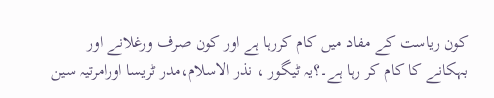کون ریاست کے مفاد میں کام کررہا ہے اور کون صرف ورغلانے اور بہکانے کا کام کر رہا ہے۔؟یہ ٹیگور ، نذر الاسلام،مدر ٹریسا اورامرتیہ سین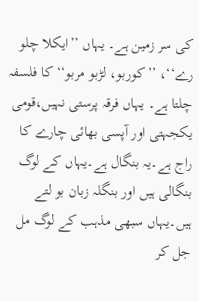کی سر زمین ہے۔ یہاں ’’ایکلا چلو رے‘‘، ’’کوربو، لڑبو مربو‘‘ کا فلسفہ چلتا ہے۔ یہاں فرقہ پرستی نہیں،قومی یکجہتی اور آپسی بھائی چارے کا راج ہے۔یہ بنگال ہے۔یہاں کے لوگ بنگالی ہیں اور بنگلہ زبان بو لتے ہیں۔یہاں سبھی مذہب کے لوگ مل جل کر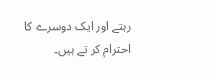رہتے اور ایک دوسرے کا احترام کر تے ہیں۔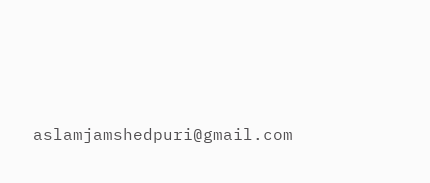aslamjamshedpuri@gmail.com